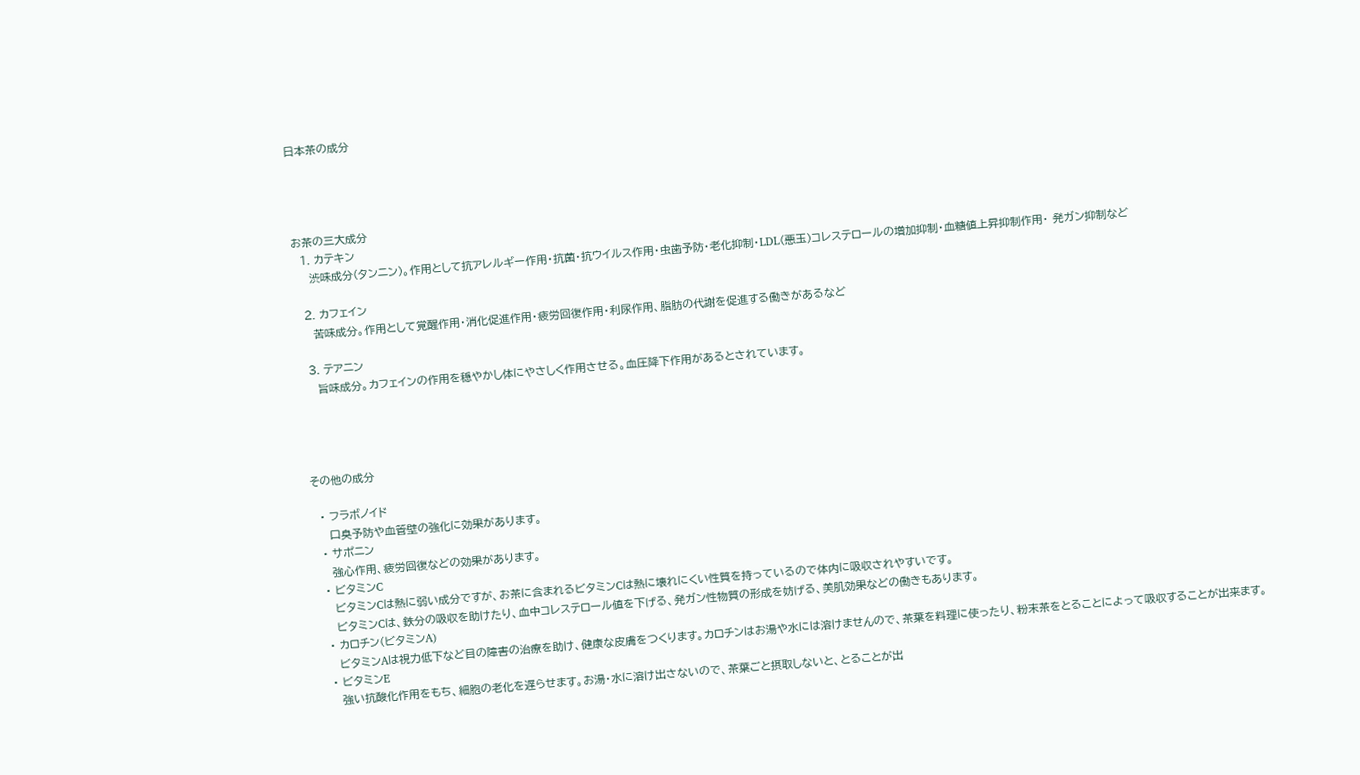日本茶の成分




お茶の三大成分
  1. カテキン
    渋味成分(タンニン)。作用として抗アレルギー作用・抗菌・抗ウイルス作用・虫歯予防・老化抑制・LDL(悪玉)コレステロールの増加抑制・血糖値上昇抑制作用・ 発ガン抑制など

  2. カフェイン
    苦味成分。作用として覚醒作用・消化促進作用・疲労回復作用・利尿作用、脂肪の代謝を促進する働きがあるなど

  3. テアニン
    旨味成分。カフェインの作用を穏やかし体にやさしく作用させる。血圧降下作用があるとされています。




その他の成分

  • フラボノイド
    口臭予防や血管壁の強化に効果があります。
  • サポニン
    強心作用、疲労回復などの効果があります。
  • ビタミンC
    ビタミンCは熱に弱い成分ですが、お茶に含まれるビタミンCは熱に壊れにくい性質を持っているので体内に吸収されやすいです。
    ビタミンCは、鉄分の吸収を助けたり、血中コレステロール値を下げる、発ガン性物質の形成を妨げる、美肌効果などの働きもあります。
  • カロチン(ビタミンA)
    ビタミンAは視力低下など目の障害の治療を助け、健康な皮膚をつくります。カロチンはお湯や水には溶けませんので、茶葉を料理に使ったり、粉末茶をとることによって吸収することが出来ます。
  • ビタミンE
    強い抗酸化作用をもち、細胞の老化を遅らせます。お湯・水に溶け出さないので、茶葉ごと摂取しないと、とることが出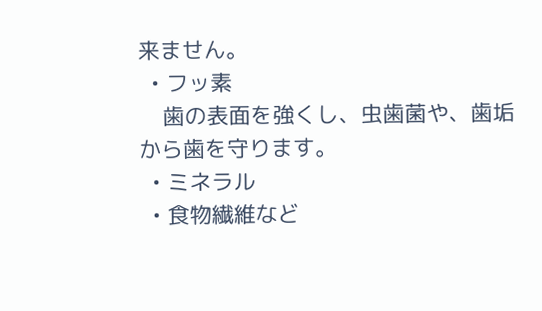来ません。
  • フッ素
    歯の表面を強くし、虫歯菌や、歯垢から歯を守ります。
  • ミネラル
  • 食物繊維など